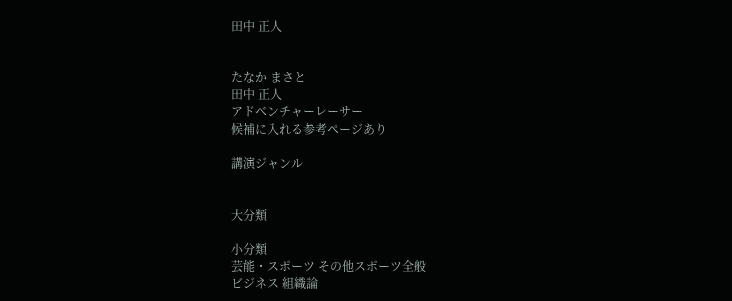田中 正人


たなか まさと
田中 正人
アドベンチャーレーサー
候補に入れる参考ページあり

講演ジャンル


大分類

小分類
芸能・スポーツ その他スポーツ全般
ビジネス 組織論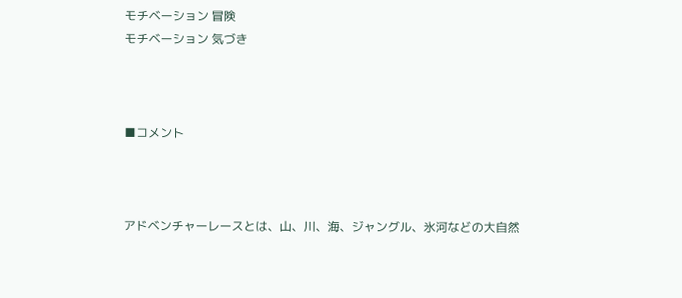モチベーション 冒険
モチベーション 気づき



■コメント



アドベンチャーレースとは、山、川、海、ジャングル、氷河などの大自然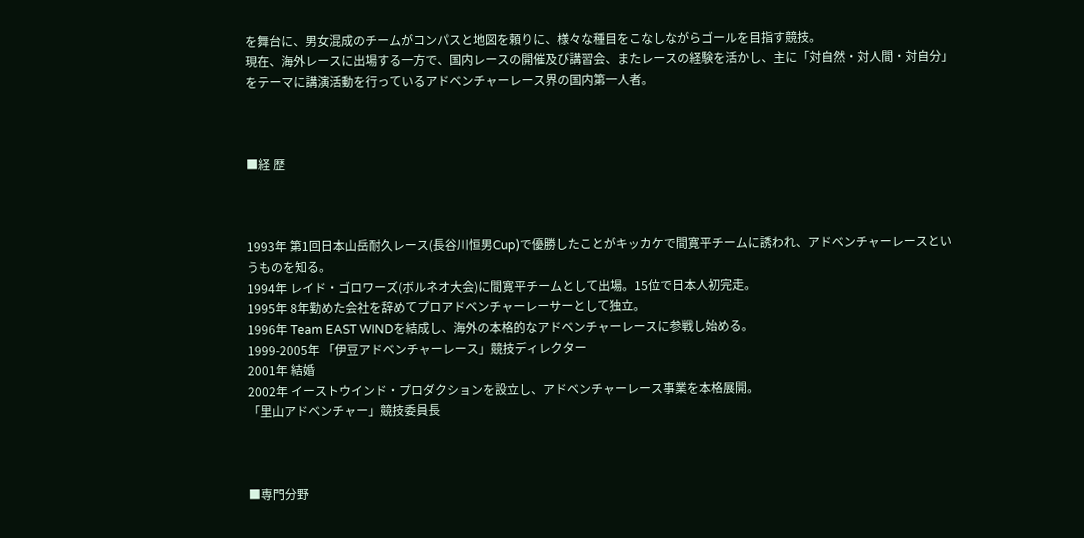を舞台に、男女混成のチームがコンパスと地図を頼りに、様々な種目をこなしながらゴールを目指す競技。
現在、海外レースに出場する一方で、国内レースの開催及び講習会、またレースの経験を活かし、主に「対自然・対人間・対自分」をテーマに講演活動を行っているアドベンチャーレース界の国内第一人者。



■経 歴



1993年 第1回日本山岳耐久レース(長谷川恒男Cup)で優勝したことがキッカケで間寛平チームに誘われ、アドベンチャーレースというものを知る。
1994年 レイド・ゴロワーズ(ボルネオ大会)に間寛平チームとして出場。15位で日本人初完走。
1995年 8年勤めた会社を辞めてプロアドベンチャーレーサーとして独立。
1996年 Team EAST WINDを結成し、海外の本格的なアドベンチャーレースに参戦し始める。
1999-2005年 「伊豆アドベンチャーレース」競技ディレクター
2001年 結婚
2002年 イーストウインド・プロダクションを設立し、アドベンチャーレース事業を本格展開。
「里山アドベンチャー」競技委員長



■専門分野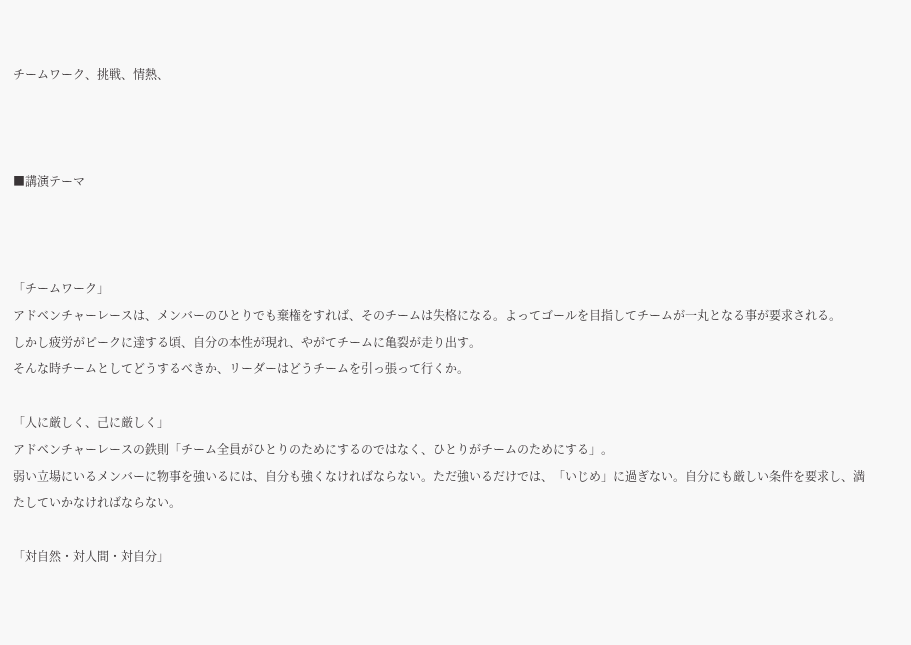チームワーク、挑戦、情熱、



■講演テーマ



「チームワーク」
アドベンチャーレースは、メンバーのひとりでも棄権をすれば、そのチームは失格になる。よってゴールを目指してチームが一丸となる事が要求される。
しかし疲労がピークに達する頃、自分の本性が現れ、やがてチームに亀裂が走り出す。
そんな時チームとしてどうするべきか、リーダーはどうチームを引っ張って行くか。

「人に厳しく、己に厳しく」
アドベンチャーレースの鉄則「チーム全員がひとりのためにするのではなく、ひとりがチームのためにする」。
弱い立場にいるメンバーに物事を強いるには、自分も強くなければならない。ただ強いるだけでは、「いじめ」に過ぎない。自分にも厳しい条件を要求し、満たしていかなければならない。

「対自然・対人間・対自分」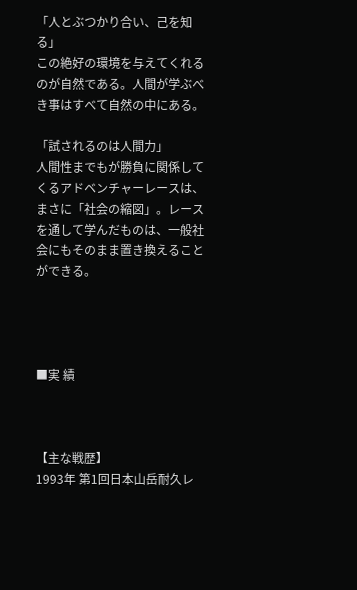「人とぶつかり合い、己を知る」
この絶好の環境を与えてくれるのが自然である。人間が学ぶべき事はすべて自然の中にある。

「試されるのは人間力」
人間性までもが勝負に関係してくるアドベンチャーレースは、まさに「社会の縮図」。レースを通して学んだものは、一般社会にもそのまま置き換えることができる。




■実 績



【主な戦歴】
1993年 第1回日本山岳耐久レ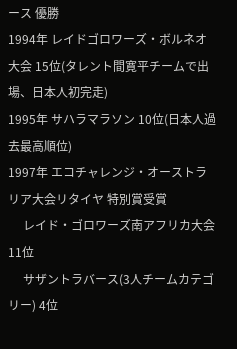ース 優勝
1994年 レイドゴロワーズ・ボルネオ大会 15位(タレント間寛平チームで出場、日本人初完走)
1995年 サハラマラソン 10位(日本人過去最高順位)
1997年 エコチャレンジ・オーストラリア大会リタイヤ 特別賞受賞
     レイド・ゴロワーズ南アフリカ大会 11位
     サザントラバース(3人チームカテゴリー) 4位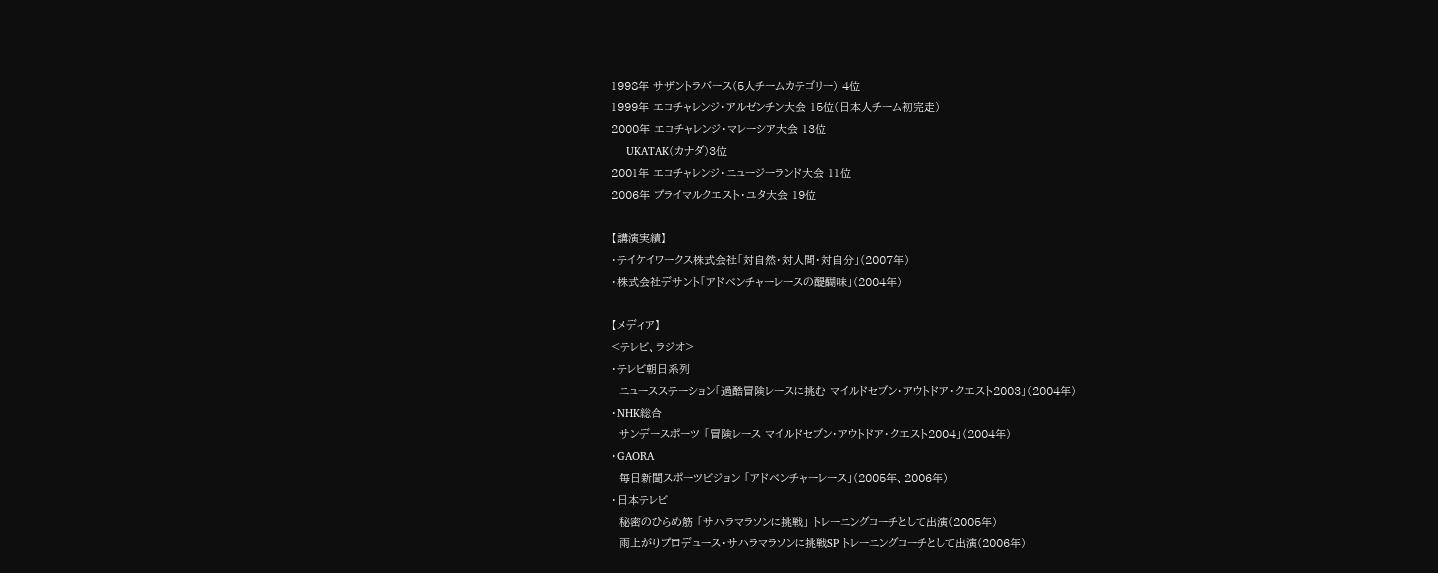1998年 サザントラバース(5人チームカテゴリー) 4位
1999年 エコチャレンジ・アルゼンチン大会 15位(日本人チーム初完走)
2000年 エコチャレンジ・マレーシア大会 13位
     UKATAK(カナダ)3位
2001年 エコチャレンジ・ニュージーランド大会 11位
2006年 プライマルクエスト・ユタ大会 19位

【講演実績】
・テイケイワークス株式会社「対自然・対人間・対自分」(2007年)
・株式会社デサント「アドベンチャーレースの醍醐味」(2004年)

【メディア】
<テレビ、ラジオ>
・テレビ朝日系列
  ニュースステーション「過酷冒険レースに挑む マイルドセブン・アウトドア・クエスト2003」(2004年)
・NHK総合
  サンデースポーツ 「冒険レース マイルドセブン・アウトドア・クエスト2004」(2004年)
・GAORA
  毎日新聞スポーツビジョン 「アドベンチャーレース」(2005年、2006年)
・日本テレビ
  秘密のひらめ筋 「サハラマラソンに挑戦」 トレーニングコーチとして出演(2005年)
  雨上がりプロデュース・サハラマラソンに挑戦SP トレーニングコーチとして出演(2006年)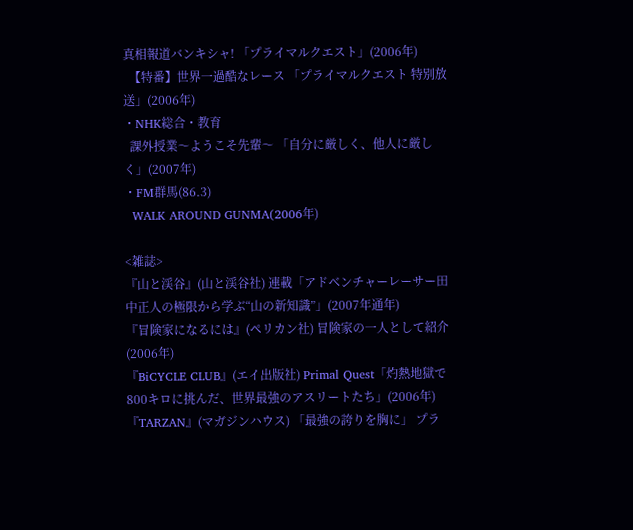真相報道バンキシャ! 「プライマルクエスト」(2006年)
  【特番】世界一過酷なレース 「プライマルクエスト 特別放送」(2006年)
・NHK総合・教育
  課外授業〜ようこそ先輩〜 「自分に厳しく、他人に厳しく」(2007年)
・FM群馬(86.3)
  WALK AROUND GUNMA(2006年)

<雑誌>
『山と渓谷』(山と渓谷社) 連載「アドベンチャーレーサー田中正人の極限から学ぶ“山の新知識”」(2007年通年)
『冒険家になるには』(ペリカン社) 冒険家の一人として紹介(2006年)
『BiCYCLE CLUB』(エイ出版社) Primal Quest「灼熱地獄で800キロに挑んだ、世界最強のアスリートたち」(2006年)
『TARZAN』(マガジンハウス) 「最強の誇りを胸に」 プラ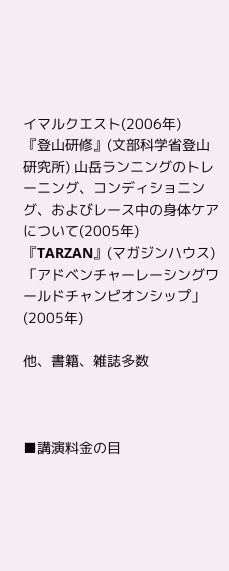イマルクエスト(2006年)
『登山研修』(文部科学省登山研究所) 山岳ランニングのトレーニング、コンディショニング、およびレース中の身体ケアについて(2005年)
『TARZAN』(マガジンハウス) 「アドベンチャーレーシングワールドチャンピオンシップ」(2005年)

他、書籍、雑誌多数



■講演料金の目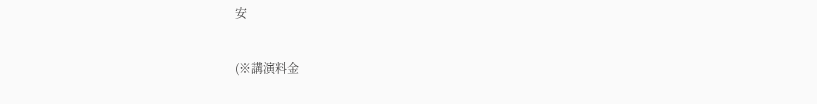安

(※講演料金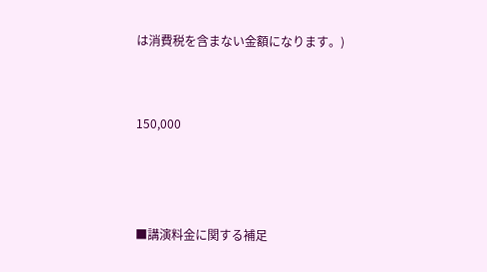は消費税を含まない金額になります。)


150,000



■講演料金に関する補足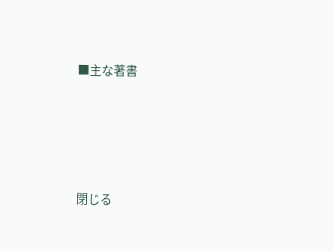■主な著書




閉じる